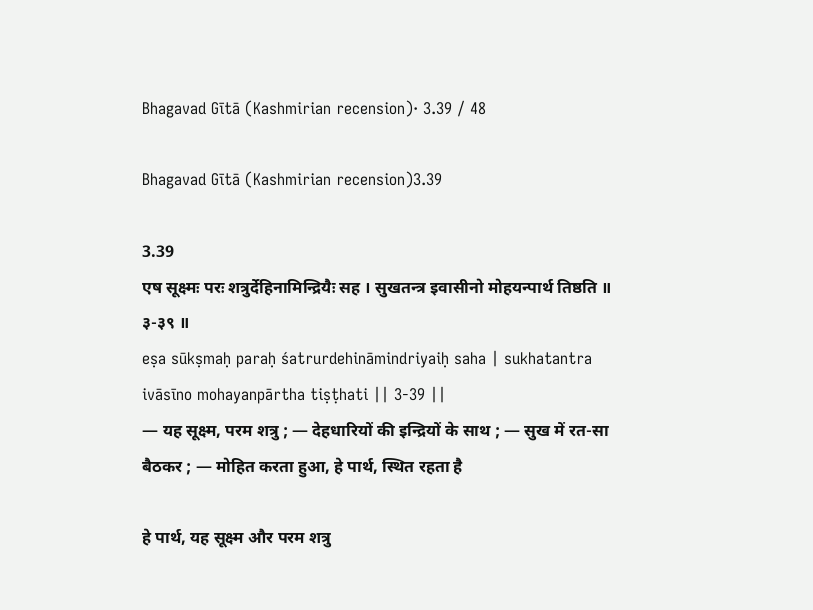Bhagavad Gītā (Kashmirian recension)· 3.39 / 48

Bhagavad Gītā (Kashmirian recension)3.39

3.39
एष सूक्ष्मः परः शत्रुर्देहिनामिन्द्रियैः सह । सुखतन्त्र इवासीनो मोहयन्पार्थ तिष्ठति ॥ ३-३९ ॥
eṣa sūkṣmaḥ paraḥ śatrurdehināmindriyaiḥ saha | sukhatantra ivāsīno mohayanpārtha tiṣṭhati || 3-39 ||
— यह सूक्ष्म, परम शत्रु ; — देहधारियों की इन्द्रियों के साथ ; — सुख में रत-सा बैठकर ; — मोहित करता हुआ, हे पार्थ, स्थित रहता है

हे पार्थ, यह सूक्ष्म और परम शत्रु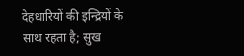देहधारियों की इन्द्रियों के साथ रहता है; सुख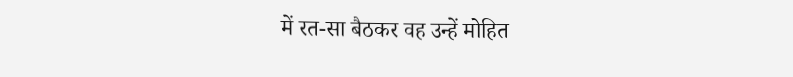में रत-सा बैठकर वह उन्हें मोहित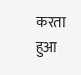करता हुआ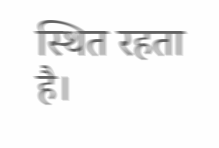स्थित रहता है।